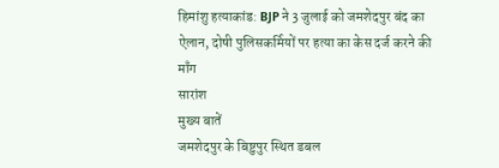हिमांशु हत्याकांड: BJP ने 3 जुलाई को जमशेदपुर बंद का ऐलान, दोषी पुलिसकर्मियों पर हत्या का केस दर्ज करने की माँग
सारांश
मुख्य बातें
जमशेदपुर के बिष्टुपुर स्थित डबल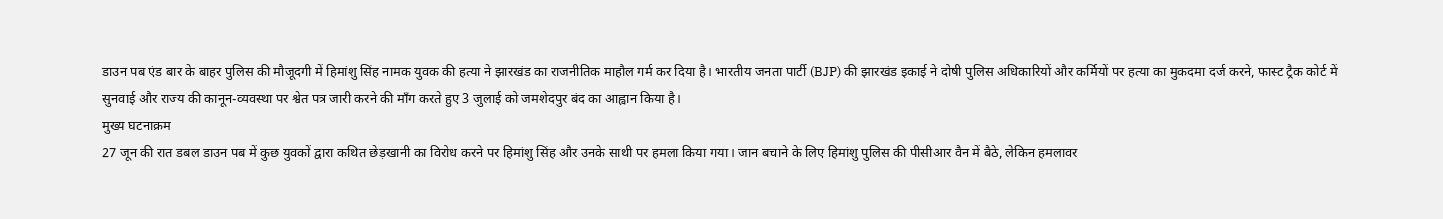डाउन पब एंड बार के बाहर पुलिस की मौजूदगी में हिमांशु सिंह नामक युवक की हत्या ने झारखंड का राजनीतिक माहौल गर्म कर दिया है। भारतीय जनता पार्टी (BJP) की झारखंड इकाई ने दोषी पुलिस अधिकारियों और कर्मियों पर हत्या का मुकदमा दर्ज करने, फास्ट ट्रैक कोर्ट में सुनवाई और राज्य की कानून-व्यवस्था पर श्वेत पत्र जारी करने की माँग करते हुए 3 जुलाई को जमशेदपुर बंद का आह्वान किया है।
मुख्य घटनाक्रम
27 जून की रात डबल डाउन पब में कुछ युवकों द्वारा कथित छेड़खानी का विरोध करने पर हिमांशु सिंह और उनके साथी पर हमला किया गया। जान बचाने के लिए हिमांशु पुलिस की पीसीआर वैन में बैठे, लेकिन हमलावर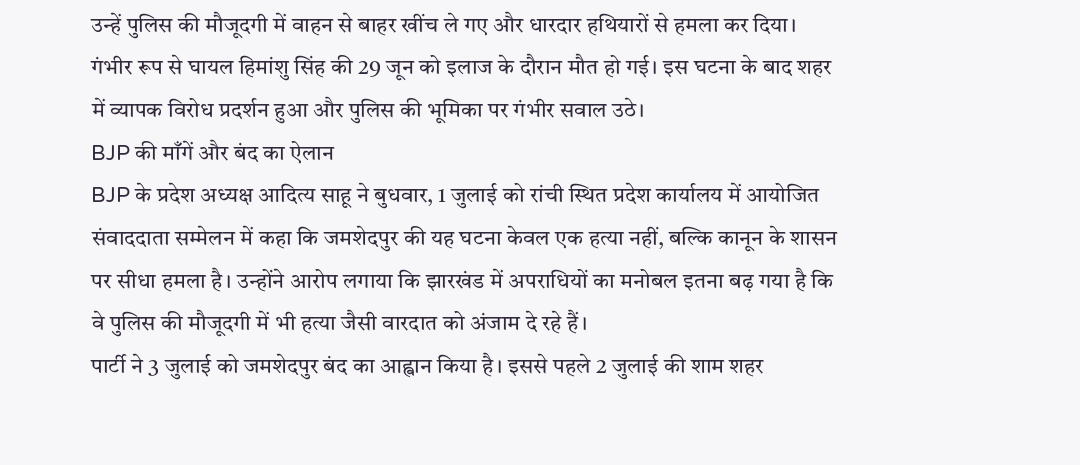उन्हें पुलिस की मौजूदगी में वाहन से बाहर खींच ले गए और धारदार हथियारों से हमला कर दिया। गंभीर रूप से घायल हिमांशु सिंह की 29 जून को इलाज के दौरान मौत हो गई। इस घटना के बाद शहर में व्यापक विरोध प्रदर्शन हुआ और पुलिस की भूमिका पर गंभीर सवाल उठे।
BJP की माँगें और बंद का ऐलान
BJP के प्रदेश अध्यक्ष आदित्य साहू ने बुधवार, 1 जुलाई को रांची स्थित प्रदेश कार्यालय में आयोजित संवाददाता सम्मेलन में कहा कि जमशेदपुर की यह घटना केवल एक हत्या नहीं, बल्कि कानून के शासन पर सीधा हमला है। उन्होंने आरोप लगाया कि झारखंड में अपराधियों का मनोबल इतना बढ़ गया है कि वे पुलिस की मौजूदगी में भी हत्या जैसी वारदात को अंजाम दे रहे हैं।
पार्टी ने 3 जुलाई को जमशेदपुर बंद का आह्वान किया है। इससे पहले 2 जुलाई की शाम शहर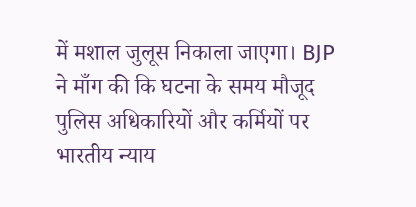में मशाल जुलूस निकाला जाएगा। BJP ने माँग की कि घटना के समय मौजूद पुलिस अधिकारियों और कर्मियों पर भारतीय न्याय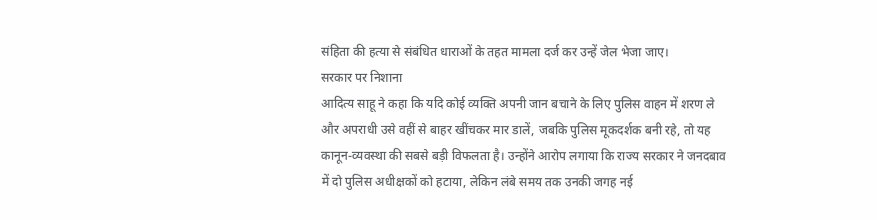संहिता की हत्या से संबंधित धाराओं के तहत मामला दर्ज कर उन्हें जेल भेजा जाए।
सरकार पर निशाना
आदित्य साहू ने कहा कि यदि कोई व्यक्ति अपनी जान बचाने के लिए पुलिस वाहन में शरण ले और अपराधी उसे वहीं से बाहर खींचकर मार डालें, जबकि पुलिस मूकदर्शक बनी रहे, तो यह कानून-व्यवस्था की सबसे बड़ी विफलता है। उन्होंने आरोप लगाया कि राज्य सरकार ने जनदबाव में दो पुलिस अधीक्षकों को हटाया, लेकिन लंबे समय तक उनकी जगह नई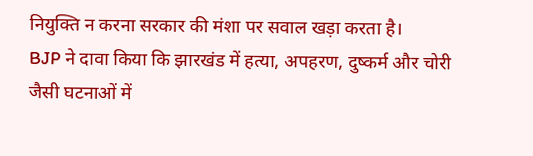नियुक्ति न करना सरकार की मंशा पर सवाल खड़ा करता है।
BJP ने दावा किया कि झारखंड में हत्या, अपहरण, दुष्कर्म और चोरी जैसी घटनाओं में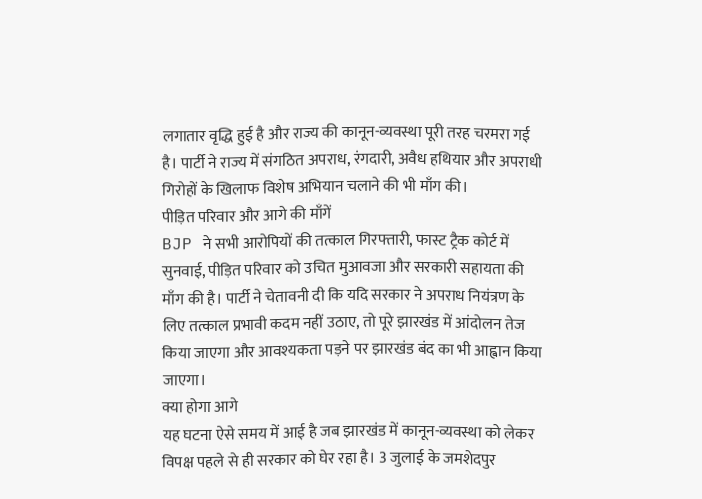लगातार वृद्धि हुई है और राज्य की कानून-व्यवस्था पूरी तरह चरमरा गई है। पार्टी ने राज्य में संगठित अपराध, रंगदारी, अवैध हथियार और अपराधी गिरोहों के खिलाफ विशेष अभियान चलाने की भी माँग की।
पीड़ित परिवार और आगे की माँगें
BJP ने सभी आरोपियों की तत्काल गिरफ्तारी, फास्ट ट्रैक कोर्ट में सुनवाई, पीड़ित परिवार को उचित मुआवजा और सरकारी सहायता की माँग की है। पार्टी ने चेतावनी दी कि यदि सरकार ने अपराध नियंत्रण के लिए तत्काल प्रभावी कदम नहीं उठाए, तो पूरे झारखंड में आंदोलन तेज किया जाएगा और आवश्यकता पड़ने पर झारखंड बंद का भी आह्वान किया जाएगा।
क्या होगा आगे
यह घटना ऐसे समय में आई है जब झारखंड में कानून-व्यवस्था को लेकर विपक्ष पहले से ही सरकार को घेर रहा है। 3 जुलाई के जमशेदपुर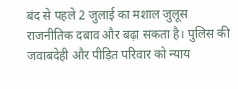बंद से पहले 2 जुलाई का मशाल जुलूस राजनीतिक दबाव और बढ़ा सकता है। पुलिस की जवाबदेही और पीड़ित परिवार को न्याय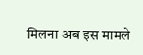मिलना अब इस मामले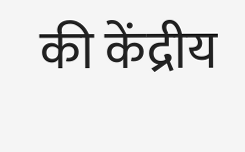की केंद्रीय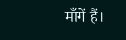माँगें हैं।